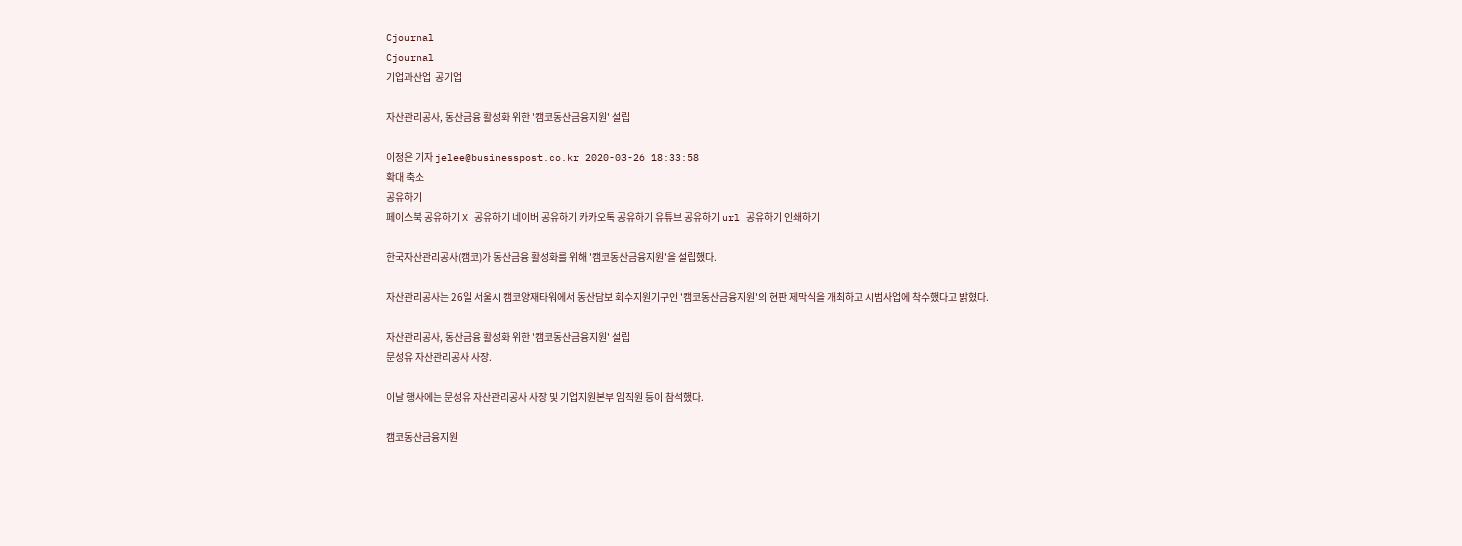Cjournal
Cjournal
기업과산업  공기업

자산관리공사, 동산금융 활성화 위한 '캠코동산금융지원' 설립

이정은 기자 jelee@businesspost.co.kr 2020-03-26 18:33:58
확대 축소
공유하기
페이스북 공유하기 X 공유하기 네이버 공유하기 카카오톡 공유하기 유튜브 공유하기 url 공유하기 인쇄하기

한국자산관리공사(캠코)가 동산금융 활성화를 위해 '캠코동산금융지원'을 설립했다.

자산관리공사는 26일 서울시 캠코양재타워에서 동산담보 회수지원기구인 '캠코동산금융지원'의 현판 제막식을 개최하고 시범사업에 착수했다고 밝혔다.

자산관리공사, 동산금융 활성화 위한 '캠코동산금융지원' 설립
문성유 자산관리공사 사장.

이날 행사에는 문성유 자산관리공사 사장 및 기업지원본부 임직원 등이 참석했다.

캠코동산금융지원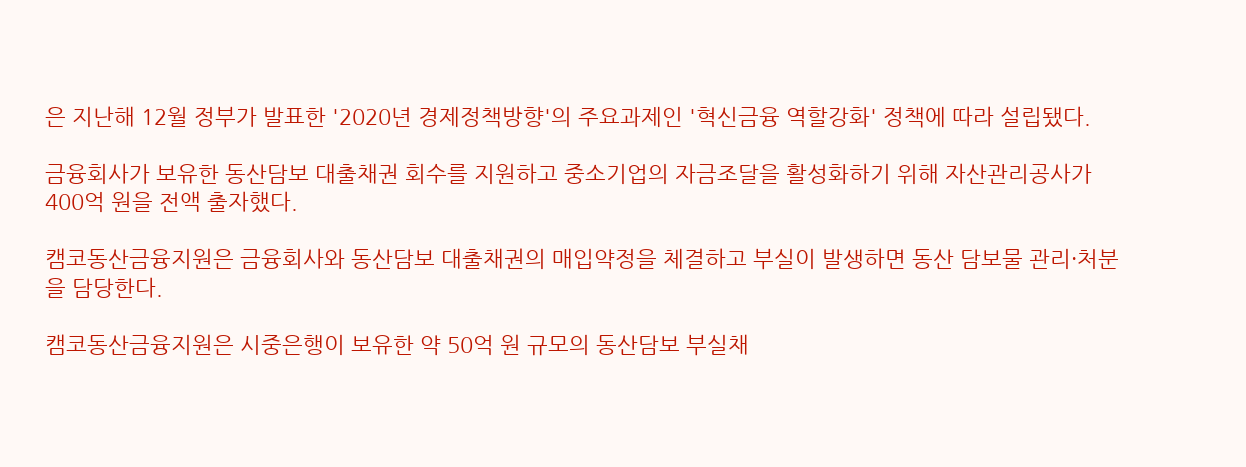은 지난해 12월 정부가 발표한 '2020년 경제정책방향'의 주요과제인 '혁신금융 역할강화' 정책에 따라 설립됐다.

금융회사가 보유한 동산담보 대출채권 회수를 지원하고 중소기업의 자금조달을 활성화하기 위해 자산관리공사가 400억 원을 전액 출자했다.

캠코동산금융지원은 금융회사와 동산담보 대출채권의 매입약정을 체결하고 부실이 발생하면 동산 담보물 관리·처분을 담당한다.

캠코동산금융지원은 시중은행이 보유한 약 50억 원 규모의 동산담보 부실채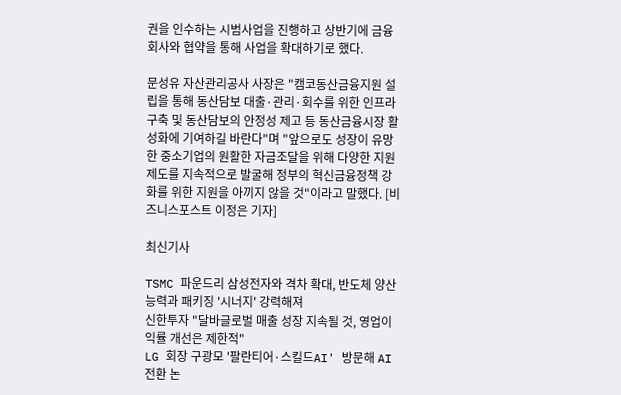권을 인수하는 시범사업을 진행하고 상반기에 금융회사와 협약을 통해 사업을 확대하기로 했다.

문성유 자산관리공사 사장은 "캠코동산금융지원 설립을 통해 동산담보 대출·관리·회수를 위한 인프라 구축 및 동산담보의 안정성 제고 등 동산금융시장 활성화에 기여하길 바란다"며 "앞으로도 성장이 유망한 중소기업의 원활한 자금조달을 위해 다양한 지원 제도를 지속적으로 발굴해 정부의 혁신금융정책 강화를 위한 지원을 아끼지 않을 것"이라고 말했다. [비즈니스포스트 이정은 기자]

최신기사

TSMC 파운드리 삼성전자와 격차 확대, 반도체 양산 능력과 패키징 '시너지' 강력해져
신한투자 "달바글로벌 매출 성장 지속될 것, 영업이익률 개선은 제한적"
LG 회장 구광모 '팔란티어·스킬드AI' 방문해 AI 전환 논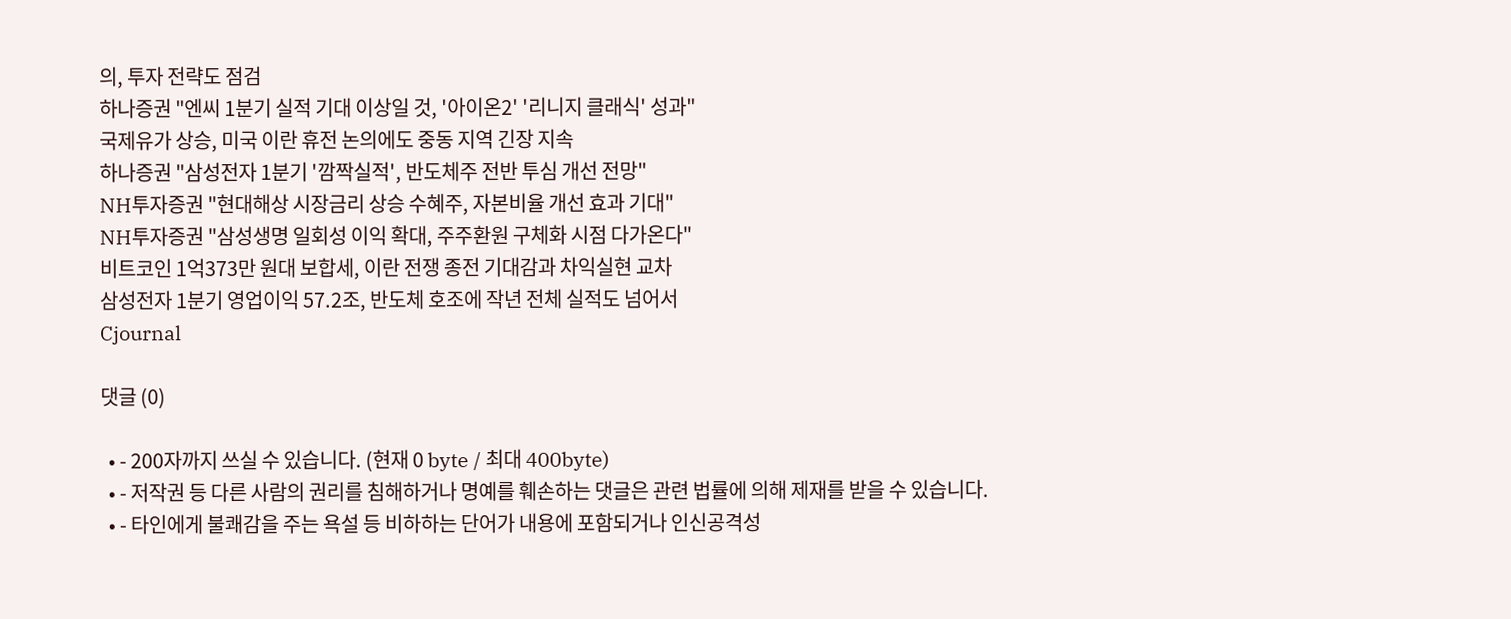의, 투자 전략도 점검
하나증권 "엔씨 1분기 실적 기대 이상일 것, '아이온2' '리니지 클래식' 성과"
국제유가 상승, 미국 이란 휴전 논의에도 중동 지역 긴장 지속
하나증권 "삼성전자 1분기 '깜짝실적', 반도체주 전반 투심 개선 전망"
NH투자증권 "현대해상 시장금리 상승 수혜주, 자본비율 개선 효과 기대"
NH투자증권 "삼성생명 일회성 이익 확대, 주주환원 구체화 시점 다가온다"
비트코인 1억373만 원대 보합세, 이란 전쟁 종전 기대감과 차익실현 교차
삼성전자 1분기 영업이익 57.2조, 반도체 호조에 작년 전체 실적도 넘어서
Cjournal

댓글 (0)

  • - 200자까지 쓰실 수 있습니다. (현재 0 byte / 최대 400byte)
  • - 저작권 등 다른 사람의 권리를 침해하거나 명예를 훼손하는 댓글은 관련 법률에 의해 제재를 받을 수 있습니다.
  • - 타인에게 불쾌감을 주는 욕설 등 비하하는 단어가 내용에 포함되거나 인신공격성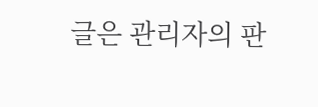글은 관리자의 판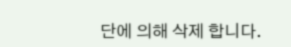단에 의해 삭제 합니다.